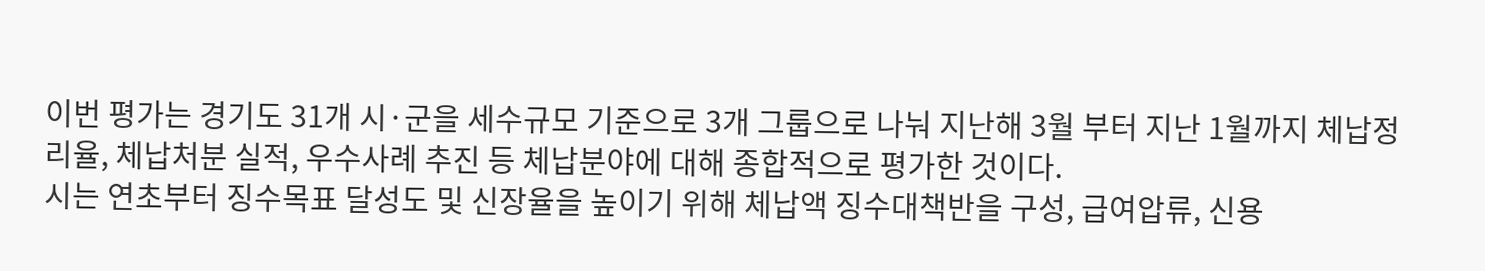이번 평가는 경기도 31개 시·군을 세수규모 기준으로 3개 그룹으로 나눠 지난해 3월 부터 지난 1월까지 체납정리율, 체납처분 실적, 우수사례 추진 등 체납분야에 대해 종합적으로 평가한 것이다.
시는 연초부터 징수목표 달성도 및 신장율을 높이기 위해 체납액 징수대책반을 구성, 급여압류, 신용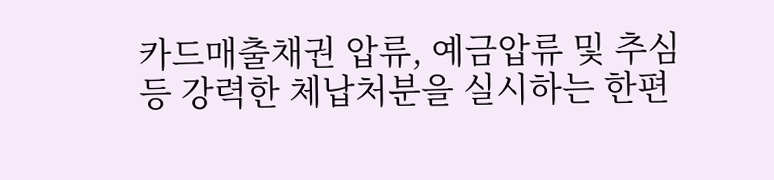카드매출채권 압류, 예금압류 및 추심 등 강력한 체납처분을 실시하는 한편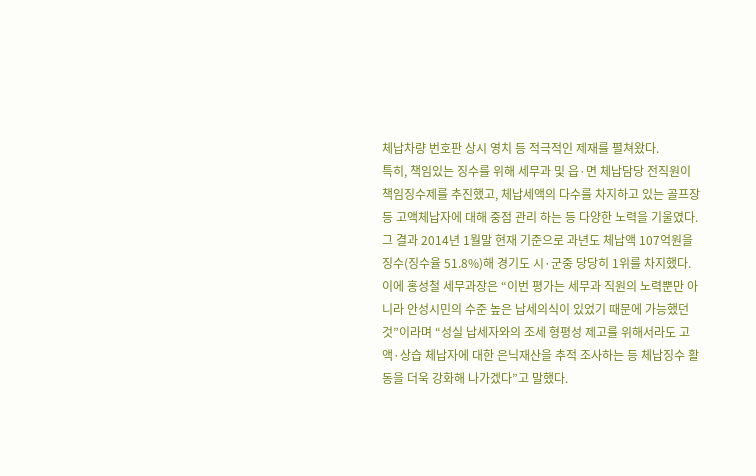체납차량 번호판 상시 영치 등 적극적인 제재를 펼쳐왔다.
특히, 책임있는 징수를 위해 세무과 및 읍·면 체납담당 전직원이 책임징수제를 추진했고, 체납세액의 다수를 차지하고 있는 골프장 등 고액체납자에 대해 중점 관리 하는 등 다양한 노력을 기울였다.
그 결과 2014년 1월말 현재 기준으로 과년도 체납액 107억원을 징수(징수율 51.8%)해 경기도 시·군중 당당히 1위를 차지했다.
이에 홍성철 세무과장은 “이번 평가는 세무과 직원의 노력뿐만 아니라 안성시민의 수준 높은 납세의식이 있었기 때문에 가능했던 것”이라며 “성실 납세자와의 조세 형평성 제고를 위해서라도 고액·상습 체납자에 대한 은닉재산을 추적 조사하는 등 체납징수 활동을 더욱 강화해 나가겠다”고 말했다.